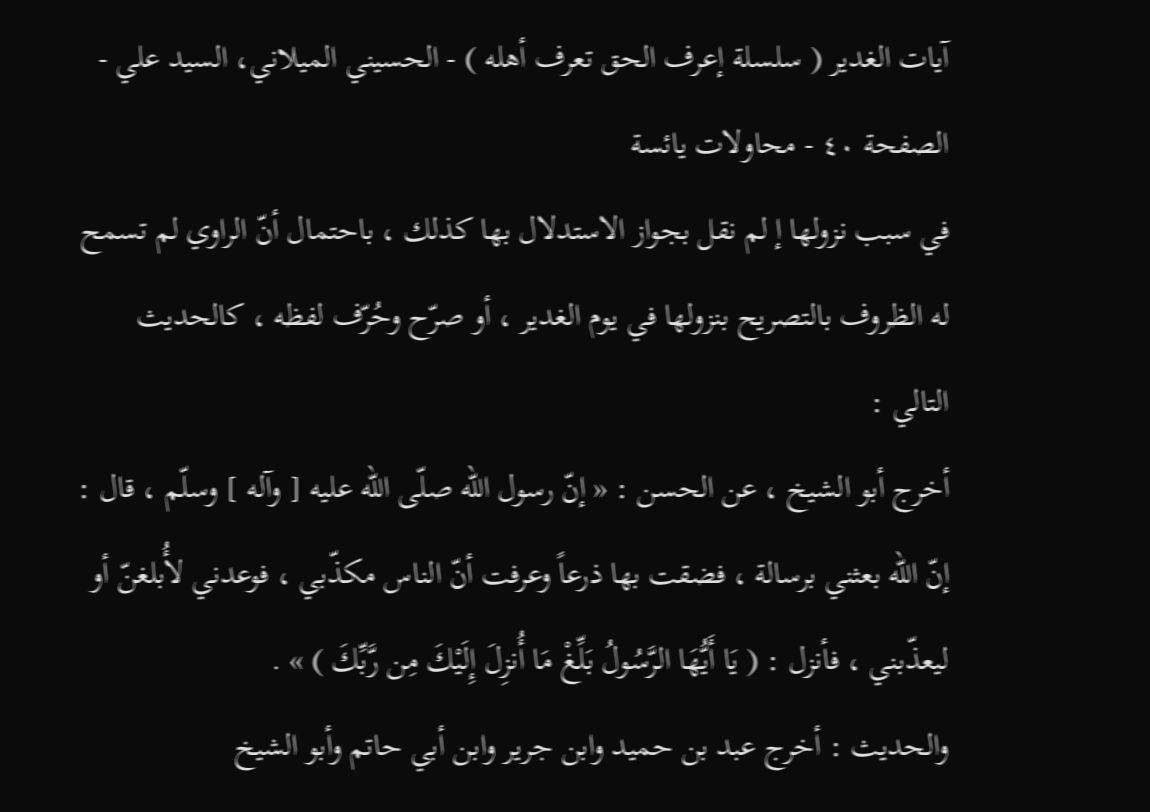آيات الغدير ( سلسلة إعرف الحق تعرف أهله ) - الحسيني الميلاني، السيد علي - الصفحة ٤٠ - محاولات يائسة
في سبب نزولها إ لم نقل بجواز الاستدلال بها كذلك ، باحتمال أنّ الراوي لم تسمح له الظروف بالتصريح بنزولها في يوم الغدير ، أو صرّح وحُرّف لفظه ، كالحديث التالي :
أخرج أبو الشيخ ، عن الحسن : « إنّ رسول اللّه صلّى اللّه عليه [ وآله ] وسلّم ، قال : إنّ اللّه بعثني برسالة ، فضقت بها ذرعاً وعرفت أنّ الناس مكذّبي ، فوعدني لأُبلغنّ أو ليعذّبني ، فأنزل : ( يَا أَيُّهَا الرَّسُولُ بَلِّغْ مَا أُنزِلَ إِلَيْكَ مِن رَّبِّكَ ) » .
والحديث : أخرج عبد بن حميد وابن جرير وابن أبي حاتم وأبو الشيخ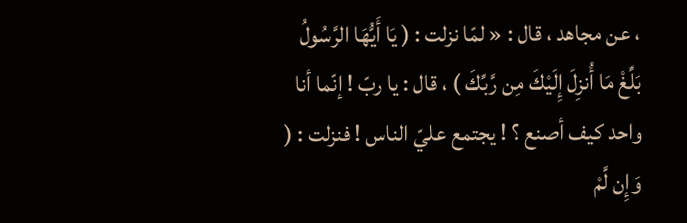، عن مجاهد ، قال : « لمّا نزلت : ( يَا أَيُّهَا الرَّسُولُ بَلِّغْ مَا أُنزِلَ إِلَيْكَ مِن رَّبِّكَ ) ، قال : يا ربّ ! إنّما أنا واحد كيف أصنع ؟ ! يجتمع عليّ الناس ! فنزلت : ( وَإِن لَّمْ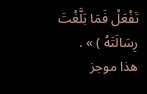تَفْعَلْ فَمَا بَلَّغْتَ رِسَالَتَهُ ) » .
هذا موجز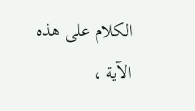الكلام على هذه الآية ،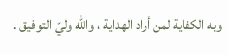وبه الكفاية لمن أراد الهداية ، واللّه وليّ التوفيق .